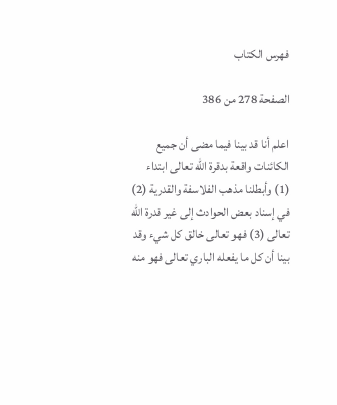فهرس الكتاب

الصفحة 278 من 386

اعلم أنا قد بينا فيما مضى أن جميع الكائنات واقعة بدقرة الله تعالى ابتداء (1) وأبطلنا مذهب الفلاسفة والقدرية (2) في إسناد بعض الحوادث إلى غير قدرة الله تعالى (3) فهو تعالى خالق كل شيء وقد بينا أن كل ما يفعله الباري تعالى فهو منه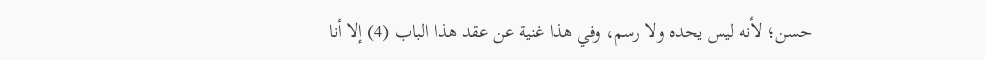حسن؛ لأنه ليس يحده ولا رسم، وفي هذا غنية عن عقد هذا الباب (4) إلا أنا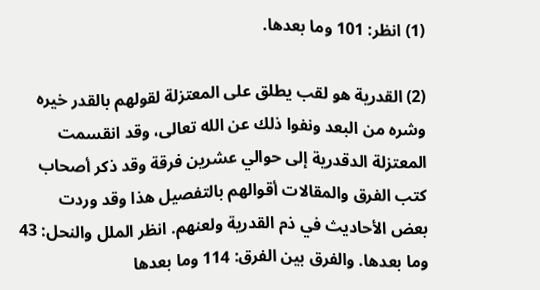(1) انظر: 101 وما بعدها.

(2) القدرية هو لقب يطلق على المعتزلة لقولهم بالقدر خيره وشره من البعد ونفوا ذلك عن الله تعالى، وقد انقسمت المعتزلة الدقدرية إلى حوالي عشرين فرقة وقد ذكر أصحاب كتب الفرق والمقالات أقوالهم بالتفصيل هذا وقد وردت بعض الأحاديث في ذم القدرية ولعنهم. انظر الملل والنحل: 43 وما بعدها. والفرق بين الفرق: 114 وما بعدها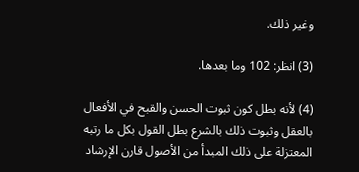وغير ذلك.

(3) انظر: 102 وما بعدها.

(4) لأنه بطل كون ثبوت الحسن والقبح في الأفعال بالعقل وثبوت ذلك بالشرع بطل القول بكل ما رتبه المعتزلة على ذلك المبدأ من الأصول قارن الإرشاد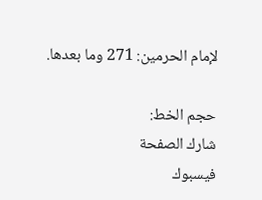لإمام الحرمين: 271 وما بعدها.

حجم الخط:
شارك الصفحة
فيسبوك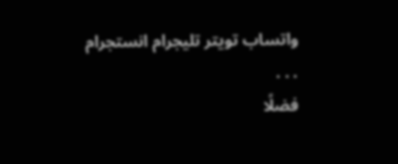واتساب تويتر تليجرام انستجرام
. . .
فضلًا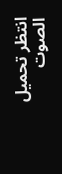انتظر تحميل الصوت